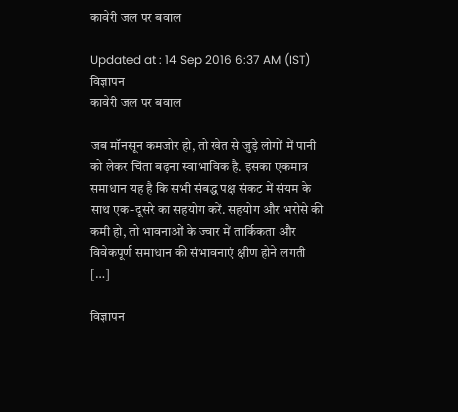कावेरी जल पर बवाल

Updated at : 14 Sep 2016 6:37 AM (IST)
विज्ञापन
कावेरी जल पर बवाल

जब मॉनसून कमजोर हो, तो खेत से जुड़े लोगों में पानी को लेकर चिंता बढ़ना स्वाभाविक है. इसका एकमात्र समाधान यह है कि सभी संबद्ध पक्ष संकट में संयम के साथ एक-दूसरे का सहयोग करें. सहयोग और भरोसे की कमी हो, तो भावनाओं के ज्वार में तार्किकता और विवेकपूर्ण समाधान की संभावनाएं क्षीण होने लगती […]

विज्ञापन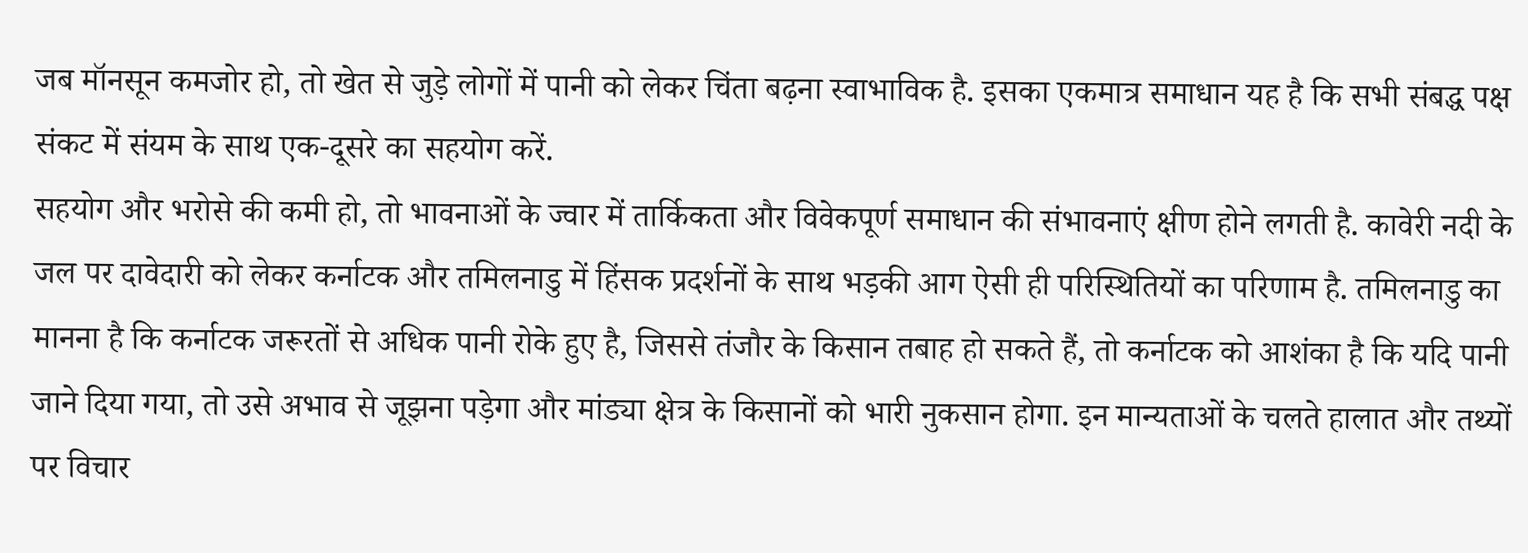जब मॉनसून कमजोर हो, तो खेत से जुड़े लोगों में पानी को लेकर चिंता बढ़ना स्वाभाविक है. इसका एकमात्र समाधान यह है कि सभी संबद्ध पक्ष संकट में संयम के साथ एक-दूसरे का सहयोग करें.
सहयोग और भरोसे की कमी हो, तो भावनाओं के ज्वार में तार्किकता और विवेकपूर्ण समाधान की संभावनाएं क्षीण होने लगती है. कावेरी नदी के जल पर दावेदारी को लेकर कर्नाटक और तमिलनाडु में हिंसक प्रदर्शनों के साथ भड़की आग ऐसी ही परिस्थितियों का परिणाम है. तमिलनाडु का मानना है कि कर्नाटक जरूरतों से अधिक पानी रोके हुए है, जिससे तंजौर के किसान तबाह हो सकते हैं, तो कर्नाटक को आशंका है कि यदि पानी जाने दिया गया, तो उसे अभाव से जूझना पड़ेगा और मांड्या क्षेत्र के किसानों को भारी नुकसान होगा. इन मान्यताओं के चलते हालात और तथ्यों पर विचार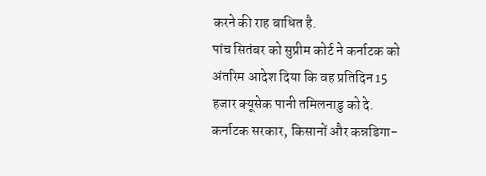करने की राह बाधित है.
पांच सितंबर को सुप्रीम कोर्ट ने कर्नाटक को अंतरिम आदेश दिया कि वह प्रतिदिन 15 हजार क्यूसेक पानी तमिलनाडु को दे. कर्नाटक सरकार, किसानों और कन्नडिगा-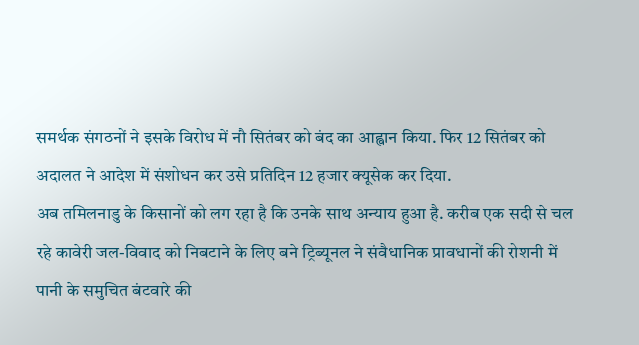समर्थक संगठनों ने इसके विरोध में नौ सितंबर को बंद का आह्वान किया. फिर 12 सितंबर को अदालत ने आदेश में संशोधन कर उसे प्रतिदिन 12 हजार क्यूसेक कर दिया.
अब तमिलनाडु के किसानों को लग रहा है कि उनके साथ अन्याय हुआ है. करीब एक सदी से चल रहे कावेरी जल-विवाद को निबटाने के लिए बने ट्रिब्यूनल ने संवैधानिक प्रावधानों की रोशनी में पानी के समुचित बंटवारे की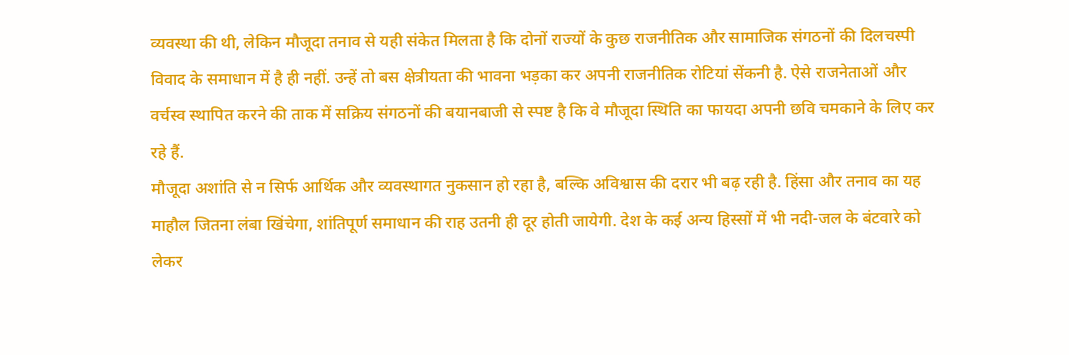व्यवस्था की थी, लेकिन मौजूदा तनाव से यही संकेत मिलता है कि दोनों राज्यों के कुछ राजनीतिक और सामाजिक संगठनों की दिलचस्पी विवाद के समाधान में है ही नहीं. उन्हें तो बस क्षेत्रीयता की भावना भड़का कर अपनी राजनीतिक रोटियां सेंकनी है. ऐसे राजनेताओं और वर्चस्व स्थापित करने की ताक में सक्रिय संगठनों की बयानबाजी से स्पष्ट है कि वे मौजूदा स्थिति का फायदा अपनी छवि चमकाने के लिए कर रहे हैं.
मौजूदा अशांति से न सिर्फ आर्थिक और व्यवस्थागत नुकसान हो रहा है, बल्कि अविश्वास की दरार भी बढ़ रही है. हिंसा और तनाव का यह माहौल जितना लंबा खिंचेगा, शांतिपूर्ण समाधान की राह उतनी ही दूर होती जायेगी. देश के कई अन्य हिस्सों में भी नदी-जल के बंटवारे को लेकर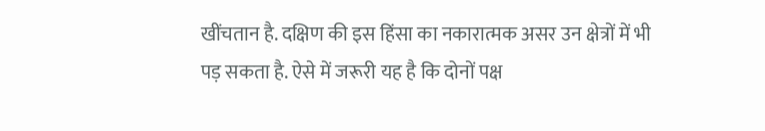खींचतान है. दक्षिण की इस हिंसा का नकारात्मक असर उन क्षेत्रों में भी पड़ सकता है. ऐसे में जरूरी यह है कि दोनों पक्ष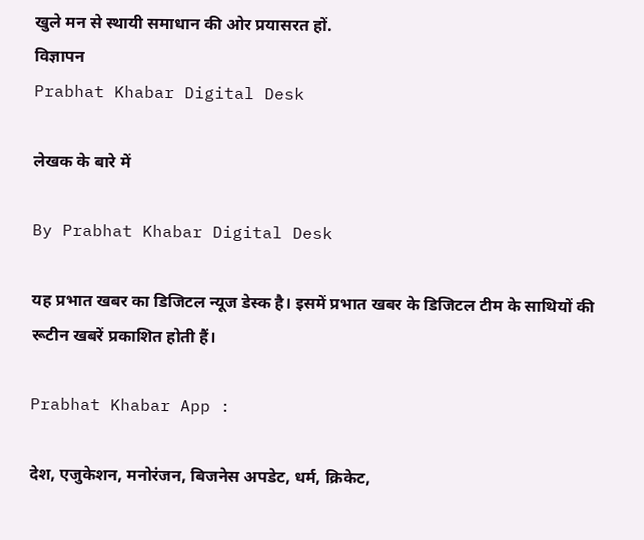खुले मन से स्थायी समाधान की ओर प्रयासरत हों.
विज्ञापन
Prabhat Khabar Digital Desk

लेखक के बारे में

By Prabhat Khabar Digital Desk

यह प्रभात खबर का डिजिटल न्यूज डेस्क है। इसमें प्रभात खबर के डिजिटल टीम के साथियों की रूटीन खबरें प्रकाशित होती हैं।

Prabhat Khabar App :

देश, एजुकेशन, मनोरंजन, बिजनेस अपडेट, धर्म, क्रिकेट,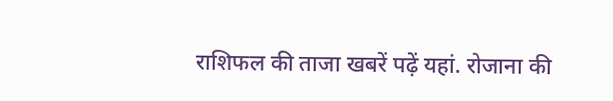राशिफल की ताजा खबरें पढ़ें यहां. रोजाना की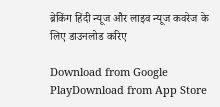ब्रेकिंग हिंदी न्यूज और लाइव न्यूज कवरेज के लिए डाउनलोड करिए

Download from Google PlayDownload from App Store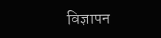विज्ञापन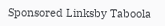Sponsored Linksby Taboola